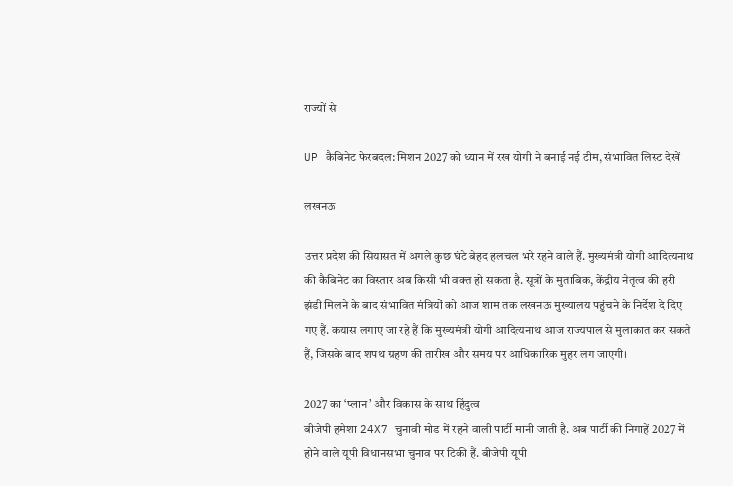राज्यों से

UP कैबिनेट फेरबदल: मिशन 2027 को ध्यान में रख योगी ने बनाई नई टीम, संभावित लिस्ट देखें

लखनऊ

उत्तर प्रदेश की सियासत में अगले कुछ घंटे बेहद हलचल भरे रहने वाले हैं. मुख्यमंत्री योगी आदित्यनाथ की कैबिनेट का विस्तार अब किसी भी वक्त हो सकता है. सूत्रों के मुताबिक, केंद्रीय नेतृत्व की हरी झंडी मिलने के बाद संभावित मंत्रियों को आज शाम तक लखनऊ मुख्यालय पहुंचने के निर्देश दे दिए गए हैं. कयास लगाए जा रहे हैं कि मुख्यमंत्री योगी आदित्यनाथ आज राज्यपाल से मुलाकात कर सकते हैं, जिसके बाद शपथ ग्रहण की तारीख और समय पर आधिकारिक मुहर लग जाएगी।

2027 का ‘प्लान’ और विकास के साथ हिंदुत्व
बीजेपी हमेशा 24X7 चुनावी मोड में रहने वाली पार्टी मानी जाती है. अब पार्टी की निगाहें 2027 में होने वाले यूपी विधानसभा चुनाव पर टिकी हैं. बीजेपी यूपी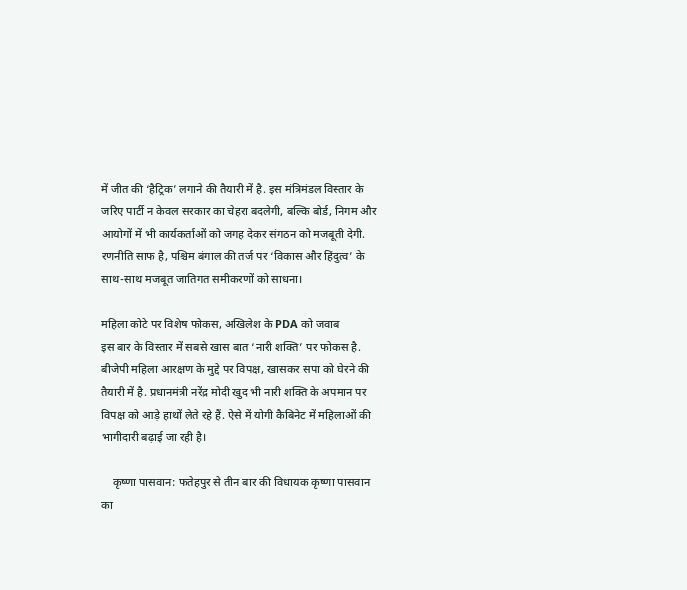में जीत की ‘हैट्रिक’ लगाने की तैयारी में है. इस मंत्रिमंडल विस्तार के जरिए पार्टी न केवल सरकार का चेहरा बदलेगी, बल्कि बोर्ड, निगम और आयोगों में भी कार्यकर्ताओं को जगह देकर संगठन को मजबूती देगी. रणनीति साफ है, पश्चिम बंगाल की तर्ज पर ‘विकास और हिंदुत्व’ के साथ-साथ मजबूत जातिगत समीकरणों को साधना।

महिला कोटे पर विशेष फोकस, अखिलेश के PDA को जवाब
इस बार के विस्तार में सबसे खास बात ‘नारी शक्ति’ पर फोकस है. बीजेपी महिला आरक्षण के मुद्दे पर विपक्ष, खासकर सपा को घेरने की तैयारी में है. प्रधानमंत्री नरेंद्र मोदी खुद भी नारी शक्ति के अपमान पर विपक्ष को आड़े हाथों लेते रहे हैं. ऐसे में योगी कैबिनेट में महिलाओं की भागीदारी बढ़ाई जा रही है।

    कृष्णा पासवान: फतेहपुर से तीन बार की विधायक कृष्णा पासवान का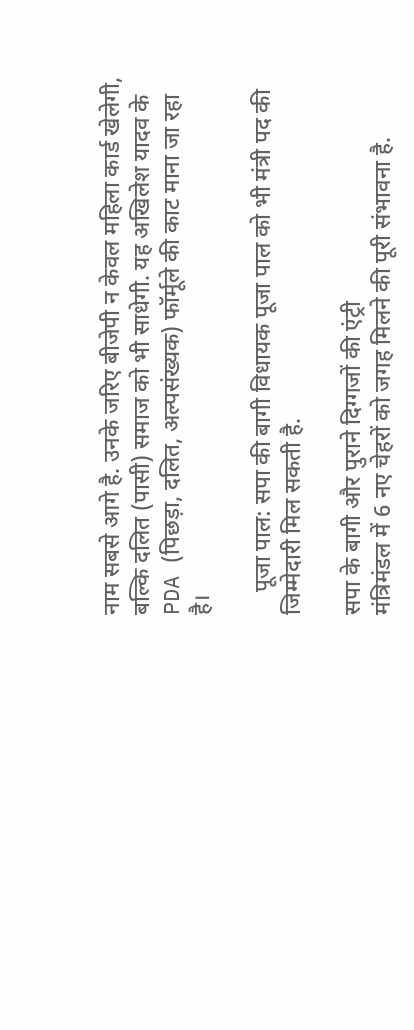नाम सबसे आगे है. उनके जरिए बीजेपी न केवल महिला कार्ड खेलेगी, बल्कि दलित (पासी) समाज को भी साधेगी. यह अखिलेश यादव के PDA (पिछड़ा, दलित, अल्पसंख्यक) फॉर्मूले की काट माना जा रहा है।

    पूजा पाल: सपा की बागी विधायक पूजा पाल को भी मंत्री पद की जिम्मेदारी मिल सकती है.

सपा के बागी और पुराने दिग्गजों की एंट्री
मंत्रिमंडल में 6 नए चेहरों को जगह मिलने की पूरी संभावना है.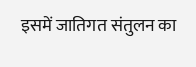इसमें जातिगत संतुलन का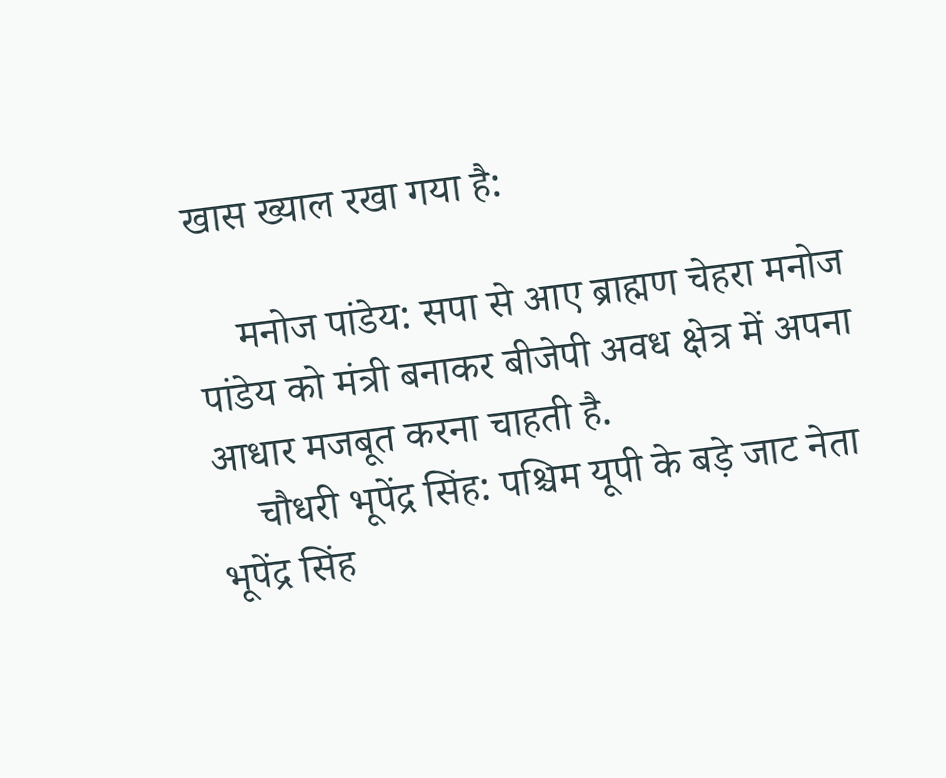खास ख्याल रखा गया है:

    मनोज पांडेय: सपा से आए ब्राह्मण चेहरा मनोज पांडेय को मंत्री बनाकर बीजेपी अवध क्षेत्र में अपना आधार मजबूत करना चाहती है.
    चौधरी भूपेंद्र सिंह: पश्चिम यूपी के बड़े जाट नेता भूपेंद्र सिंह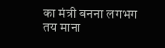का मंत्री बनना लगभग तय माना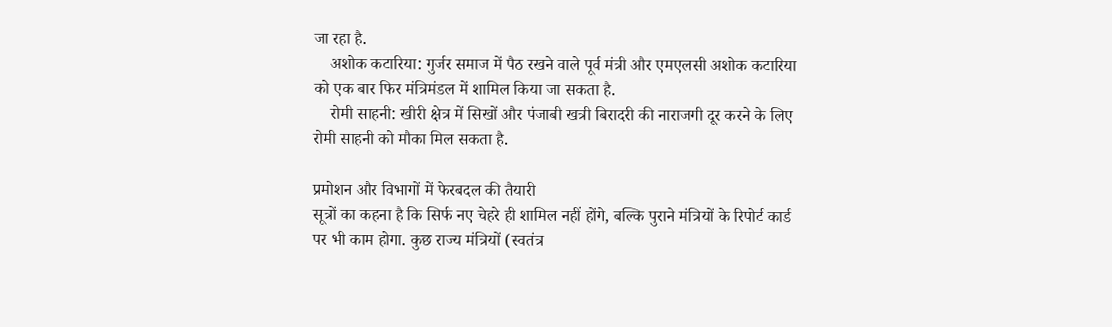जा रहा है.
    अशोक कटारिया: गुर्जर समाज में पैठ रखने वाले पूर्व मंत्री और एमएलसी अशोक कटारिया को एक बार फिर मंत्रिमंडल में शामिल किया जा सकता है.
    रोमी साहनी: खीरी क्षेत्र में सिखों और पंजाबी खत्री बिरादरी की नाराजगी दूर करने के लिए रोमी साहनी को मौका मिल सकता है.

प्रमोशन और विभागों में फेरबदल की तैयारी
सूत्रों का कहना है कि सिर्फ नए चेहरे ही शामिल नहीं होंगे, बल्कि पुराने मंत्रियों के रिपोर्ट कार्ड पर भी काम होगा. कुछ राज्य मंत्रियों (स्वतंत्र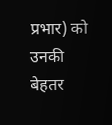प्रभार) को उनकी बेहतर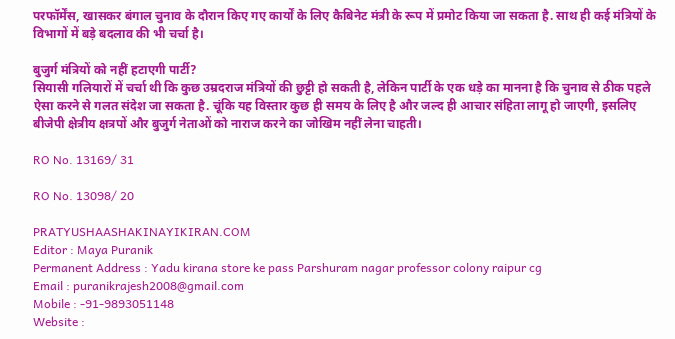परफॉर्मेंस, खासकर बंगाल चुनाव के दौरान किए गए कार्यों के लिए कैबिनेट मंत्री के रूप में प्रमोट किया जा सकता है. साथ ही कई मंत्रियों के विभागों में बड़े बदलाव की भी चर्चा है।

बुजुर्ग मंत्रियों को नहीं हटाएगी पार्टी?
सियासी गलियारों में चर्चा थी कि कुछ उम्रदराज मंत्रियों की छुट्टी हो सकती है, लेकिन पार्टी के एक धड़े का मानना है कि चुनाव से ठीक पहले ऐसा करने से गलत संदेश जा सकता है. चूंकि यह विस्तार कुछ ही समय के लिए है और जल्द ही आचार संहिता लागू हो जाएगी, इसलिए बीजेपी क्षेत्रीय क्षत्रपों और बुजुर्ग नेताओं को नाराज करने का जोखिम नहीं लेना चाहती।

RO No. 13169/ 31

RO No. 13098/ 20

PRATYUSHAASHAKINAYIKIRAN.COM
Editor : Maya Puranik
Permanent Address : Yadu kirana store ke pass Parshuram nagar professor colony raipur cg
Email : puranikrajesh2008@gmail.com
Mobile : -91-9893051148
Website :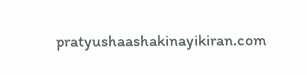pratyushaashakinayikiran.com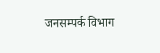जनसम्पर्क विभाग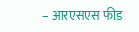– आरएसएस फीड